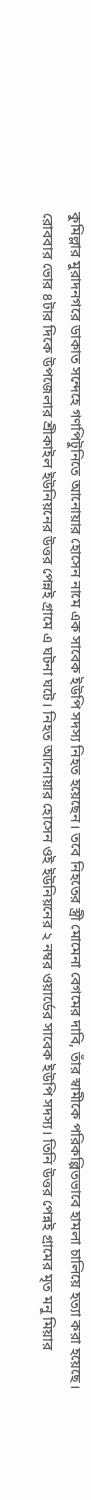কুমিল্লার মুরাদনগরে ডাকাত সন্দেহে গণপিটুনিতে আনোয়ার হোসেন নামে এক সাবেক ইউপি সদস্য নিহত হয়েছেন। তবে নিহতের স্ত্রী মোমেনা বেগমের দাবি, তাঁর স্বামীকে পরিকল্পিতভাবে হামলা চালিয়ে হত্যা করা হয়েছে।
রোববার ভোর ৪টার দিকে উপজেলার শ্রীকাইল ইউনিয়নের উত্তর পেন্নই গ্রামে এ ঘটনা ঘটে। নিহত আনোয়ার হোসেন ওই ইউনিয়নের ২ নম্বর ওয়ার্ডের সাবেক ইউপি সদস্য। তিনি উত্তর পেন্নই গ্রামের মৃত মনু মিয়ার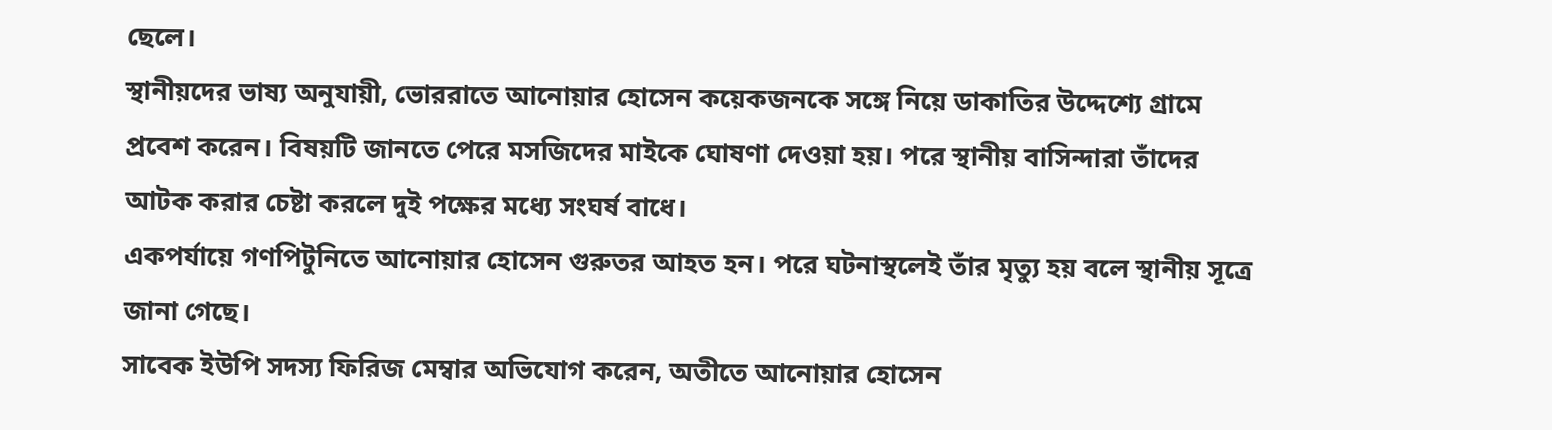ছেলে।
স্থানীয়দের ভাষ্য অনুযায়ী, ভোররাতে আনোয়ার হোসেন কয়েকজনকে সঙ্গে নিয়ে ডাকাতির উদ্দেশ্যে গ্রামে প্রবেশ করেন। বিষয়টি জানতে পেরে মসজিদের মাইকে ঘোষণা দেওয়া হয়। পরে স্থানীয় বাসিন্দারা তাঁদের আটক করার চেষ্টা করলে দুই পক্ষের মধ্যে সংঘর্ষ বাধে।
একপর্যায়ে গণপিটুনিতে আনোয়ার হোসেন গুরুতর আহত হন। পরে ঘটনাস্থলেই তাঁর মৃত্যু হয় বলে স্থানীয় সূত্রে জানা গেছে।
সাবেক ইউপি সদস্য ফিরিজ মেম্বার অভিযোগ করেন, অতীতে আনোয়ার হোসেন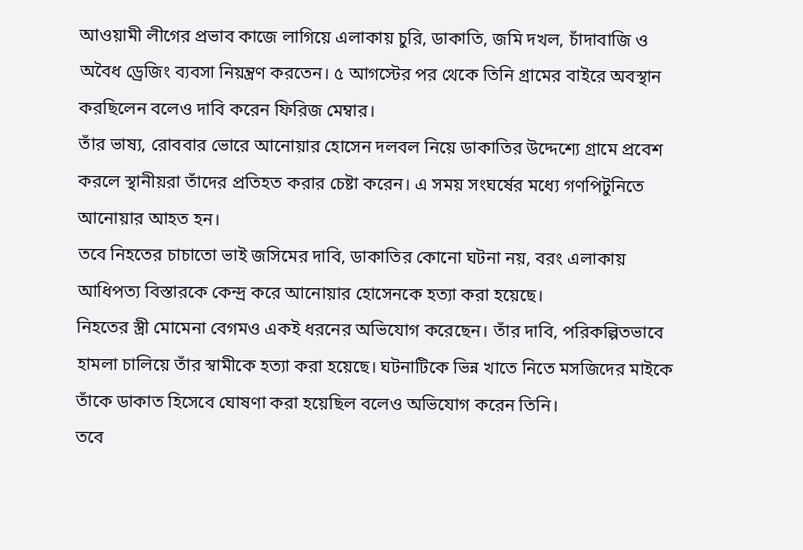আওয়ামী লীগের প্রভাব কাজে লাগিয়ে এলাকায় চুরি, ডাকাতি, জমি দখল, চাঁদাবাজি ও অবৈধ ড্রেজিং ব্যবসা নিয়ন্ত্রণ করতেন। ৫ আগস্টের পর থেকে তিনি গ্রামের বাইরে অবস্থান করছিলেন বলেও দাবি করেন ফিরিজ মেম্বার।
তাঁর ভাষ্য, রোববার ভোরে আনোয়ার হোসেন দলবল নিয়ে ডাকাতির উদ্দেশ্যে গ্রামে প্রবেশ করলে স্থানীয়রা তাঁদের প্রতিহত করার চেষ্টা করেন। এ সময় সংঘর্ষের মধ্যে গণপিটুনিতে আনোয়ার আহত হন।
তবে নিহতের চাচাতো ভাই জসিমের দাবি, ডাকাতির কোনো ঘটনা নয়, বরং এলাকায় আধিপত্য বিস্তারকে কেন্দ্র করে আনোয়ার হোসেনকে হত্যা করা হয়েছে।
নিহতের স্ত্রী মোমেনা বেগমও একই ধরনের অভিযোগ করেছেন। তাঁর দাবি, পরিকল্পিতভাবে হামলা চালিয়ে তাঁর স্বামীকে হত্যা করা হয়েছে। ঘটনাটিকে ভিন্ন খাতে নিতে মসজিদের মাইকে তাঁকে ডাকাত হিসেবে ঘোষণা করা হয়েছিল বলেও অভিযোগ করেন তিনি।
তবে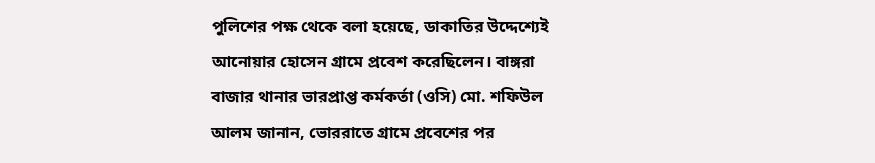পুলিশের পক্ষ থেকে বলা হয়েছে, ডাকাতির উদ্দেশ্যেই আনোয়ার হোসেন গ্রামে প্রবেশ করেছিলেন। বাঙ্গরা বাজার থানার ভারপ্রাপ্ত কর্মকর্তা (ওসি) মো. শফিউল আলম জানান, ভোররাতে গ্রামে প্রবেশের পর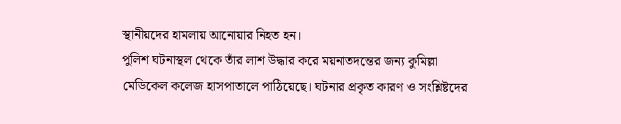স্থানীয়দের হামলায় আনোয়ার নিহত হন।
পুলিশ ঘটনাস্থল থেকে তাঁর লাশ উদ্ধার করে ময়নাতদন্তের জন্য কুমিল্লা মেডিকেল কলেজ হাসপাতালে পাঠিয়েছে। ঘটনার প্রকৃত কারণ ও সংশ্লিষ্টদের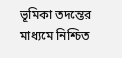ভূমিকা তদন্তের মাধ্যমে নিশ্চিত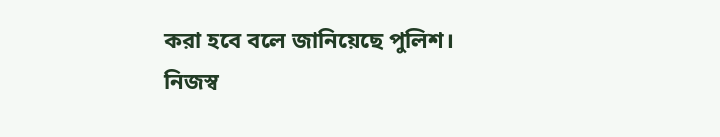করা হবে বলে জানিয়েছে পুলিশ।
নিজস্ব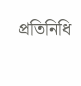প্রতিনিধি